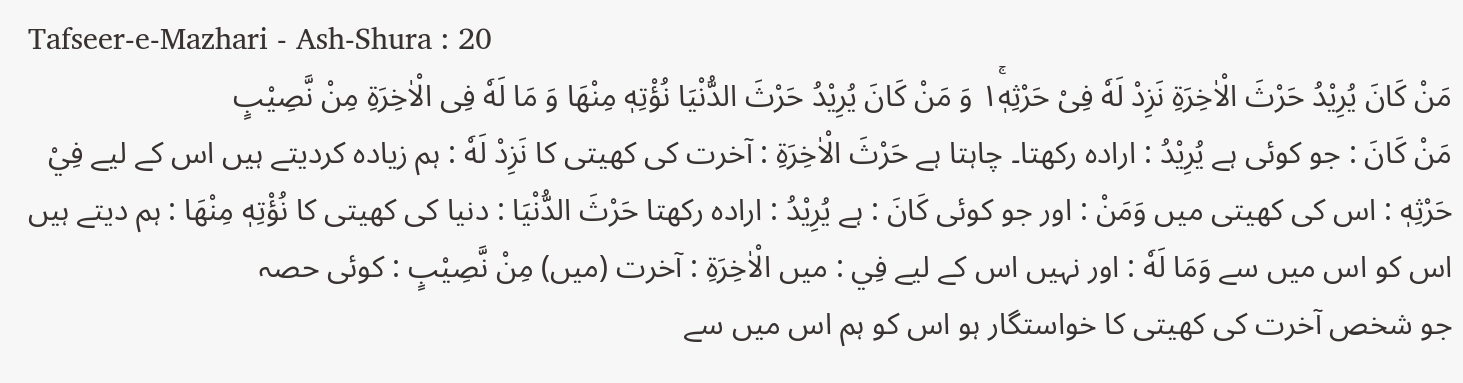Tafseer-e-Mazhari - Ash-Shura : 20
مَنْ كَانَ یُرِیْدُ حَرْثَ الْاٰخِرَةِ نَزِدْ لَهٗ فِیْ حَرْثِهٖ١ۚ وَ مَنْ كَانَ یُرِیْدُ حَرْثَ الدُّنْیَا نُؤْتِهٖ مِنْهَا وَ مَا لَهٗ فِی الْاٰخِرَةِ مِنْ نَّصِیْبٍ
مَنْ كَانَ : جو کوئی ہے يُرِيْدُ : ارادہ رکھتا۔ چاہتا ہے حَرْثَ الْاٰخِرَةِ : آخرت کی کھیتی کا نَزِدْ لَهٗ : ہم زیادہ کردیتے ہیں اس کے لیے فِيْ حَرْثِهٖ : اس کی کھیتی میں وَمَنْ : اور جو کوئی كَانَ : ہے يُرِيْدُ : ارادہ رکھتا حَرْثَ الدُّنْيَا : دنیا کی کھیتی کا نُؤْتِهٖ مِنْهَا : ہم دیتے ہیں اس کو اس میں سے وَمَا لَهٗ : اور نہیں اس کے لیے فِي : میں الْاٰخِرَةِ : آخرت (میں) مِنْ نَّصِيْبٍ : کوئی حصہ
جو شخص آخرت کی کھیتی کا خواستگار ہو اس کو ہم اس میں سے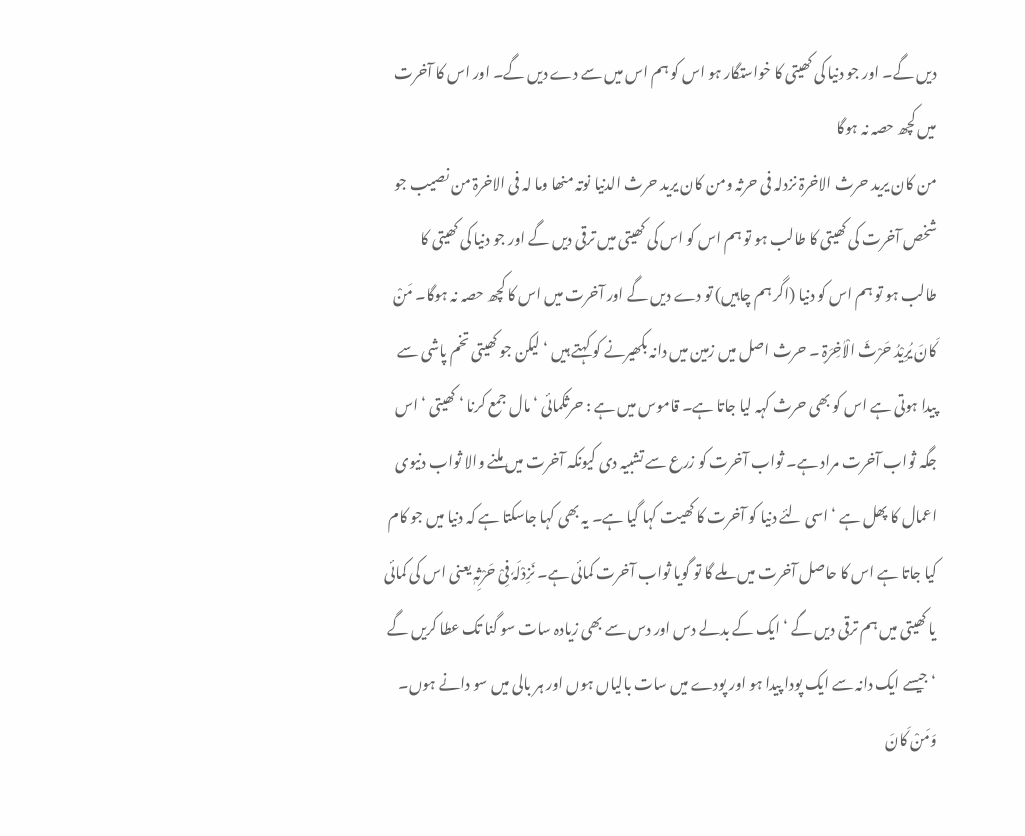دیں گے۔ اور جو دنیا کی کھیتی کا خواستگار ہو اس کو ہم اس میں سے دے دیں گے۔ اور اس کا آخرت میں کچھ حصہ نہ ہوگا
من کان یرید حرث الاخرۃ نزدلہ فی حرثہ ومن کان یرید حرث الدنیا نوتہ منھا وما لہ فی الاخرۃ من نصیب جو شخص آخرت کی کھیتی کا طالب ہو تو ہم اس کو اس کی کھیتی میں ترقی دیں گے اور جو دنیا کی کھیتی کا طالب ہو تو ہم اس کو دنیا (اگر ہم چاہیں) تو دے دیں گے اور آخرت میں اس کا کچھ حصہ نہ ہوگا۔ مَنْ کَانَ یُرِیْدُ حَرْثَ الْاٰخِرَۃِ ۔ حرث اصل میں زمین میں دانہ بکھیرنے کو کہتے ہیں ‘ لیکن جو کھیتی تخم پاشی سے پیدا ہوتی ہے اس کو بھی حرث کہہ لیا جاتا ہے۔ قاموس میں ہے : حرثکمائی ‘ مال جمع کرنا ‘ کھیتی ‘ اس جگہ ثواب آخرت مراد ہے۔ ثواب آخرت کو زرع سے تشبیہ دی کیونکہ آخرت میں ملنے والا ثواب دنیوی اعمال کا پھل ہے ‘ اسی لئے دنیا کو آخرت کا کھیت کہا گیا ہے۔ یہ بھی کہا جاسکتا ہے کہ دنیا میں جو کام کیا جاتا ہے اس کا حاصل آخرت میں ملے گا تو گویا ثواب آخرت کمائی ہے۔ نَزِدْلَہٗ فِیْ حَرْثِہٖ یعنی اس کی کمائی یا کھیتی میں ہم ترقی دیں گے ‘ ایک کے بدلے دس اور دس سے بھی زیادہ سات سو گنا تک عطا کریں گے ‘ جیسے ایک دانہ سے ایک پودا پیدا ہو اور پودے میں سات بالیاں ہوں اور ہر بالی میں سو دانے ہوں۔ وَمَنْ کَانَ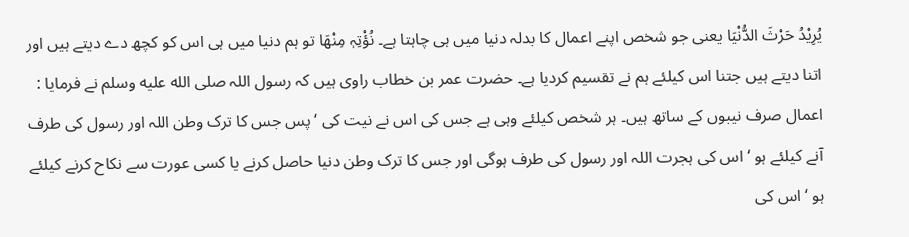یُرِیْدُ حَرْثَ الدُّنْیَا یعنی جو شخص اپنے اعمال کا بدلہ دنیا میں ہی چاہتا ہے۔ نُؤْتِہٖ مِنْھَا تو ہم دنیا میں ہی اس کو کچھ دے دیتے ہیں اور اتنا دیتے ہیں جتنا اس کیلئے ہم نے تقسیم کردیا ہے۔ حضرت عمر بن خطاب راوی ہیں کہ رسول اللہ صلى الله عليه وسلم نے فرمایا : اعمال صرف نیبوں کے ساتھ ہیں۔ ہر شخص کیلئے وہی ہے جس کی اس نے نیت کی ‘ پس جس کا ترک وطن اللہ اور رسول کی طرف آنے کیلئے ہو ‘ اس کی ہجرت اللہ اور رسول کی طرف ہوگی اور جس کا ترک وطن دنیا حاصل کرنے یا کسی عورت سے نکاح کرنے کیلئے ہو ‘ اس کی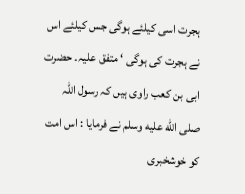ہجرت اسی کیلئے ہوگی جس کیلئے اس نے ہجرت کی ہوگی ‘ متفق علیہ۔ حضرت ابی بن کعب راوی ہیں کہ رسول اللہ صلى الله عليه وسلم نے فرمایا : اس امت کو خوشخبری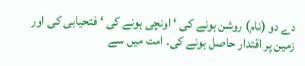دے دو (نام) روشن ہونے کی ‘ اونچی ہونے کی ‘ فتحیابی کی اور زمین پر اقتدار حاصل ہونے کی۔ امت میں سے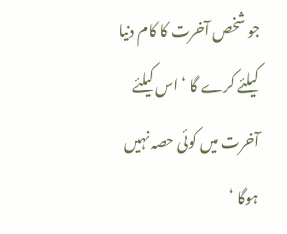جو شخص آخرت کا کام دنیا کیلئے کرے گا ‘ اس کیلئے آخرت میں کوئی حصہ نہیں ہوگا ‘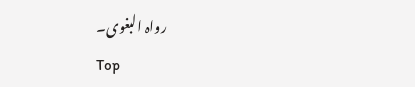رواہ البغوی۔
Top